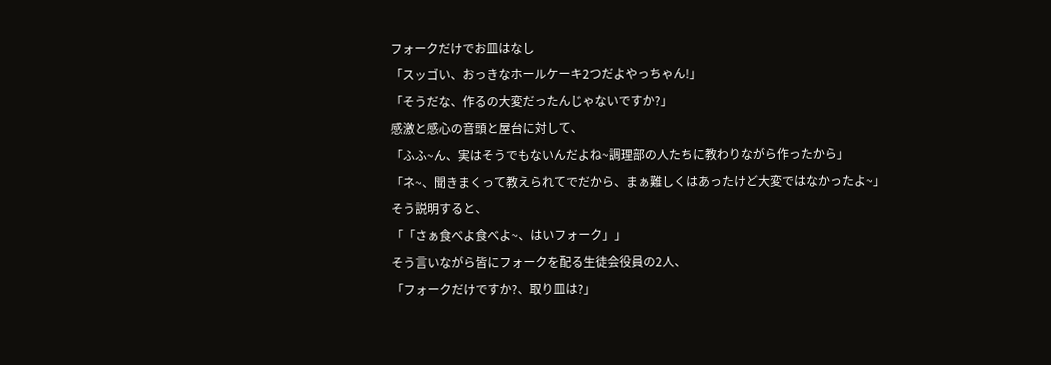フォークだけでお皿はなし
「スッゴい、おっきなホールケーキ2つだよやっちゃん!」
「そうだな、作るの大変だったんじゃないですか?」
感激と感心の音頭と屋台に対して、
「ふふ~ん、実はそうでもないんだよね~調理部の人たちに教わりながら作ったから」
「ネ~、聞きまくって教えられてでだから、まぁ難しくはあったけど大変ではなかったよ~」
そう説明すると、
「「さぁ食べよ食べよ~、はいフォーク」」
そう言いながら皆にフォークを配る生徒会役員の2人、
「フォークだけですか?、取り皿は?」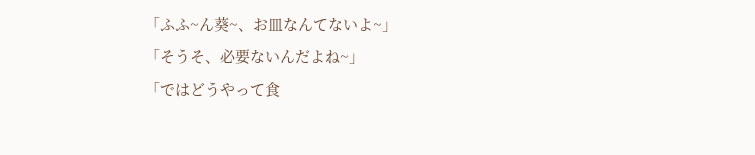「ふふ~ん葵~、お皿なんてないよ~」
「そうそ、必要ないんだよね~」
「ではどうやって食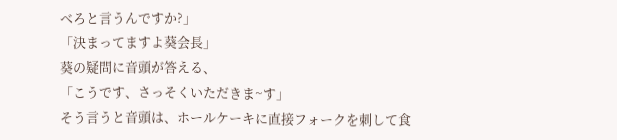べろと言うんですか?」
「決まってますよ葵会長」
葵の疑問に音頭が答える、
「こうです、さっそくいただきま~す」
そう言うと音頭は、ホールケーキに直接フォークを刺して食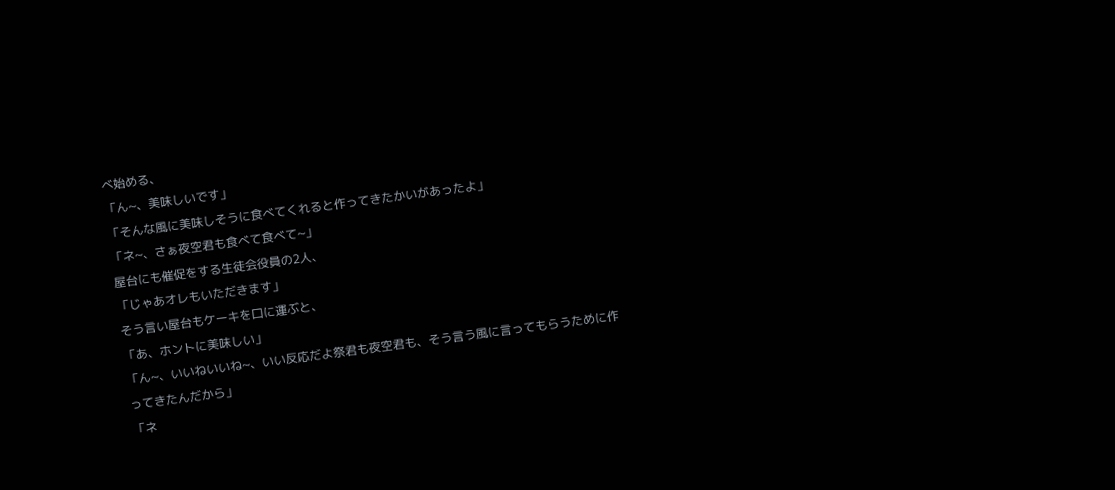べ始める、
「ん~、美味しいです」
「そんな風に美味しそうに食べてくれると作ってきたかいがあったよ」
「ネ~、さぁ夜空君も食べて食べて~」
屋台にも催促をする生徒会役員の2人、
「じゃあオレもいただきます」
そう言い屋台もケーキを口に運ぶと、
「あ、ホントに美味しい」
「ん~、いいねいいね~、いい反応だよ祭君も夜空君も、そう言う風に言ってもらうために作ってきたんだから」
「ネ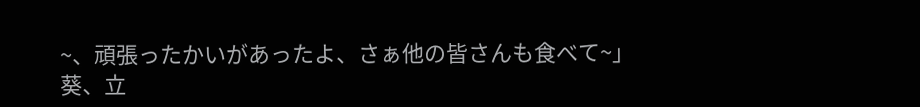~、頑張ったかいがあったよ、さぁ他の皆さんも食べて~」
葵、立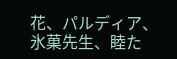花、パルディア、氷菓先生、睦た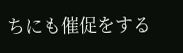ちにも催促をする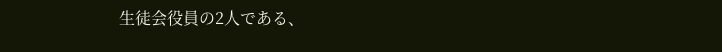生徒会役員の2人である、